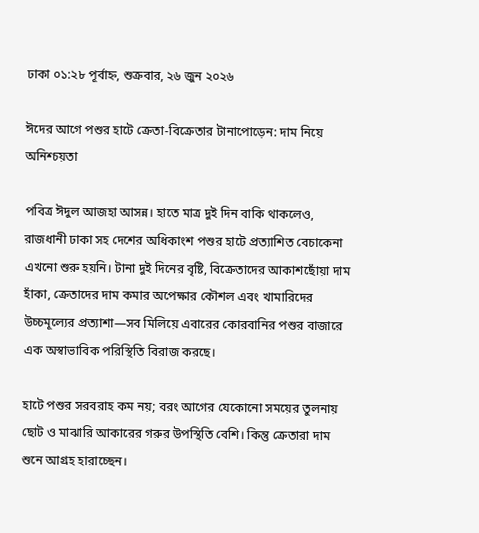ঢাকা ০১:২৮ পূর্বাহ্ন, শুক্রবার, ২৬ জুন ২০২৬

ঈদের আগে পশুর হাটে ক্রেতা-বিক্রেতার টানাপোড়েন: দাম নিয়ে অনিশ্চয়তা

পবিত্র ঈদুল আজহা আসন্ন। হাতে মাত্র দুই দিন বাকি থাকলেও, রাজধানী ঢাকা সহ দেশের অধিকাংশ পশুর হাটে প্রত্যাশিত বেচাকেনা এখনো শুরু হয়নি। টানা দুই দিনের বৃষ্টি, বিক্রেতাদের আকাশছোঁয়া দাম হাঁকা, ক্রেতাদের দাম কমার অপেক্ষার কৌশল এবং খামারিদের উচ্চমূল্যের প্রত্যাশা—সব মিলিয়ে এবারের কোরবানির পশুর বাজারে এক অস্বাভাবিক পরিস্থিতি বিরাজ করছে।

হাটে পশুর সরবরাহ কম নয়; বরং আগের যেকোনো সময়ের তুলনায় ছোট ও মাঝারি আকারের গরুর উপস্থিতি বেশি। কিন্তু ক্রেতারা দাম শুনে আগ্রহ হারাচ্ছেন।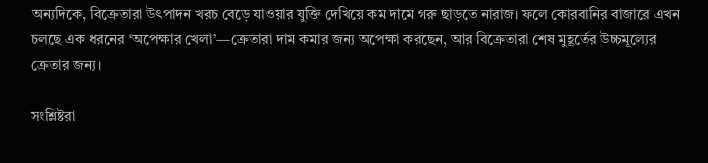অন্যদিকে, বিক্রেতারা উৎপাদন খরচ বেড়ে যাওয়ার যুক্তি দেখিয়ে কম দামে গরু ছাড়তে নারাজ। ফলে কোরবানির বাজারে এখন চলছে এক ধরনের ‘অপেক্ষার খেলা’—ক্রেতারা দাম কমার জন্য অপেক্ষা করছেন, আর বিক্রেতারা শেষ মুহূর্তের উচ্চমূল্যের ক্রেতার জন্য।

সংশ্লিষ্টরা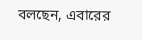বলছেন, এবারের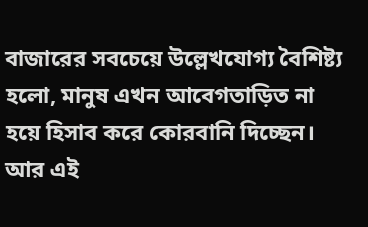বাজারের সবচেয়ে উল্লেখযোগ্য বৈশিষ্ট্য হলো, মানুষ এখন আবেগতাড়িত না হয়ে হিসাব করে কোরবানি দিচ্ছেন। আর এই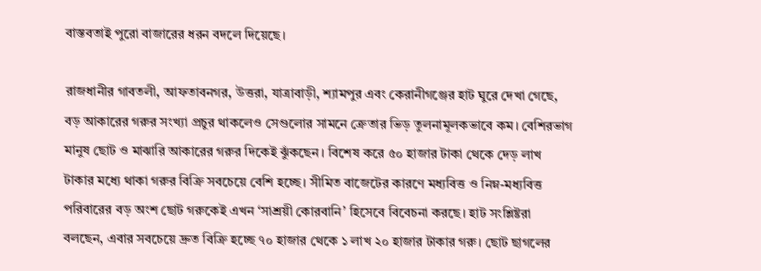বাস্তবতাই পুরো বাজারের ধরন বদলে দিয়েছে।

রাজধানীর গাবতলী, আফতাবনগর, উত্তরা, যাত্রাবাড়ী, শ্যামপুর এবং কেরানীগঞ্জের হাট ঘুরে দেখা গেছে, বড় আকারের গরুর সংখ্যা প্রচুর থাকলেও সেগুলোর সামনে ক্রেতার ভিড় তুলনামূলকভাবে কম। বেশিরভাগ মানুষ ছোট ও মাঝারি আকারের গরুর দিকেই ঝুঁকছেন। বিশেষ করে ৫০ হাজার টাকা থেকে দেড় লাখ টাকার মধ্যে থাকা গরুর বিক্রি সবচেয়ে বেশি হচ্ছে। সীমিত বাজেটের কারণে মধ্যবিত্ত ও নিম্ন-মধ্যবিত্ত পরিবারের বড় অংশ ছোট গরুকেই এখন ‘সাশ্রয়ী কোরবানি’ হিসেবে বিবেচনা করছে। হাট সংশ্লিষ্টরা বলছেন, এবার সবচেয়ে দ্রুত বিক্রি হচ্ছে ৭০ হাজার থেকে ১ লাখ ২০ হাজার টাকার গরু। ছোট ছাগলের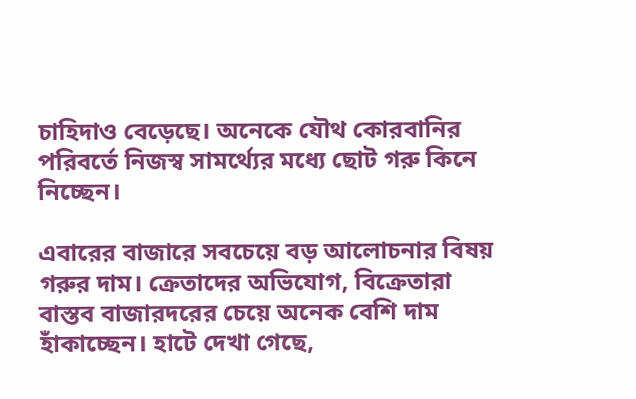চাহিদাও বেড়েছে। অনেকে যৌথ কোরবানির পরিবর্তে নিজস্ব সামর্থ্যের মধ্যে ছোট গরু কিনে নিচ্ছেন।

এবারের বাজারে সবচেয়ে বড় আলোচনার বিষয় গরুর দাম। ক্রেতাদের অভিযোগ, বিক্রেতারা বাস্তব বাজারদরের চেয়ে অনেক বেশি দাম হাঁকাচ্ছেন। হাটে দেখা গেছে,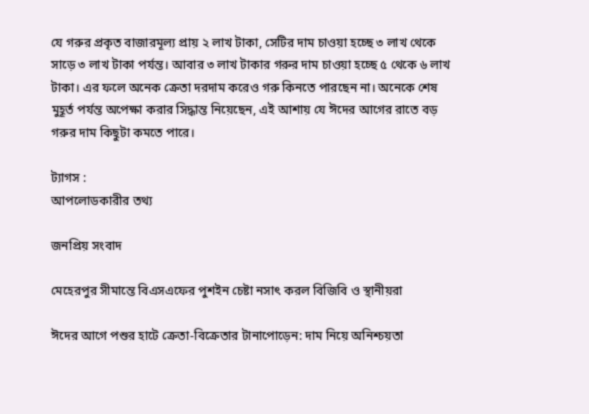যে গরুর প্রকৃত বাজারমূল্য প্রায় ২ লাখ টাকা, সেটির দাম চাওয়া হচ্ছে ৩ লাখ থেকে সাড়ে ৩ লাখ টাকা পর্যন্ত। আবার ৩ লাখ টাকার গরুর দাম চাওয়া হচ্ছে ৫ থেকে ৬ লাখ টাকা। এর ফলে অনেক ক্রেতা দরদাম করেও গরু কিনতে পারছেন না। অনেকে শেষ মুহূর্ত পর্যন্ত অপেক্ষা করার সিদ্ধান্ত নিয়েছেন, এই আশায় যে ঈদের আগের রাতে বড় গরুর দাম কিছুটা কমতে পারে।

ট্যাগস :
আপলোডকারীর তথ্য

জনপ্রিয় সংবাদ

মেহেরপুর সীমান্তে বিএসএফের পুশইন চেষ্টা নসাৎ করল বিজিবি ও স্থানীয়রা

ঈদের আগে পশুর হাটে ক্রেতা-বিক্রেতার টানাপোড়েন: দাম নিয়ে অনিশ্চয়তা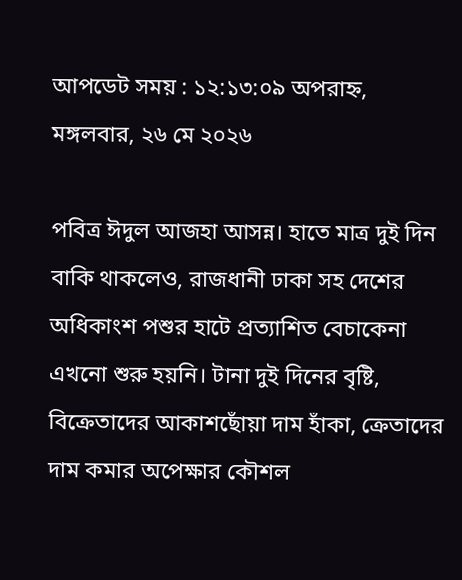আপডেট সময় : ১২:১৩:০৯ অপরাহ্ন, মঙ্গলবার, ২৬ মে ২০২৬

পবিত্র ঈদুল আজহা আসন্ন। হাতে মাত্র দুই দিন বাকি থাকলেও, রাজধানী ঢাকা সহ দেশের অধিকাংশ পশুর হাটে প্রত্যাশিত বেচাকেনা এখনো শুরু হয়নি। টানা দুই দিনের বৃষ্টি, বিক্রেতাদের আকাশছোঁয়া দাম হাঁকা, ক্রেতাদের দাম কমার অপেক্ষার কৌশল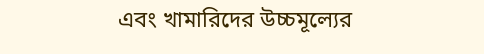এবং খামারিদের উচ্চমূল্যের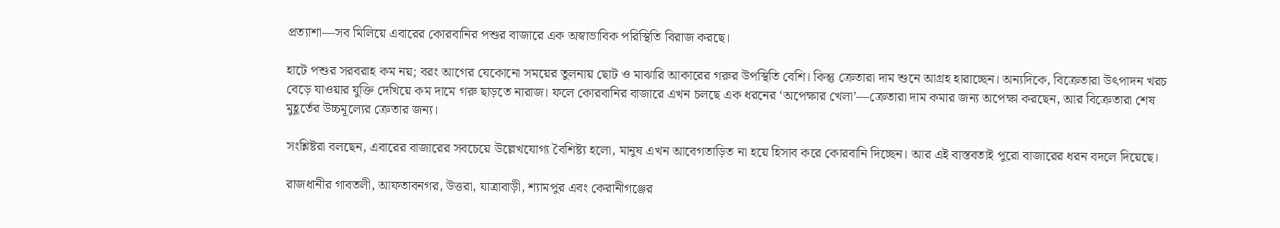প্রত্যাশা—সব মিলিয়ে এবারের কোরবানির পশুর বাজারে এক অস্বাভাবিক পরিস্থিতি বিরাজ করছে।

হাটে পশুর সরবরাহ কম নয়; বরং আগের যেকোনো সময়ের তুলনায় ছোট ও মাঝারি আকারের গরুর উপস্থিতি বেশি। কিন্তু ক্রেতারা দাম শুনে আগ্রহ হারাচ্ছেন। অন্যদিকে, বিক্রেতারা উৎপাদন খরচ বেড়ে যাওয়ার যুক্তি দেখিয়ে কম দামে গরু ছাড়তে নারাজ। ফলে কোরবানির বাজারে এখন চলছে এক ধরনের ‘অপেক্ষার খেলা’—ক্রেতারা দাম কমার জন্য অপেক্ষা করছেন, আর বিক্রেতারা শেষ মুহূর্তের উচ্চমূল্যের ক্রেতার জন্য।

সংশ্লিষ্টরা বলছেন, এবারের বাজারের সবচেয়ে উল্লেখযোগ্য বৈশিষ্ট্য হলো, মানুষ এখন আবেগতাড়িত না হয়ে হিসাব করে কোরবানি দিচ্ছেন। আর এই বাস্তবতাই পুরো বাজারের ধরন বদলে দিয়েছে।

রাজধানীর গাবতলী, আফতাবনগর, উত্তরা, যাত্রাবাড়ী, শ্যামপুর এবং কেরানীগঞ্জের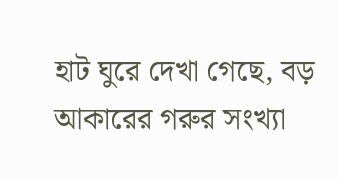হাট ঘুরে দেখা গেছে, বড় আকারের গরুর সংখ্যা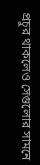প্রচুর থাকলেও সেগুলোর সামনে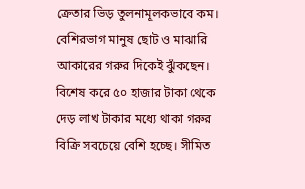ক্রেতার ভিড় তুলনামূলকভাবে কম। বেশিরভাগ মানুষ ছোট ও মাঝারি আকারের গরুর দিকেই ঝুঁকছেন। বিশেষ করে ৫০ হাজার টাকা থেকে দেড় লাখ টাকার মধ্যে থাকা গরুর বিক্রি সবচেয়ে বেশি হচ্ছে। সীমিত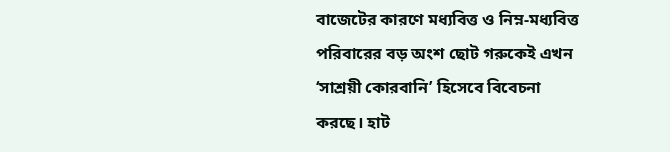বাজেটের কারণে মধ্যবিত্ত ও নিম্ন-মধ্যবিত্ত পরিবারের বড় অংশ ছোট গরুকেই এখন ‘সাশ্রয়ী কোরবানি’ হিসেবে বিবেচনা করছে। হাট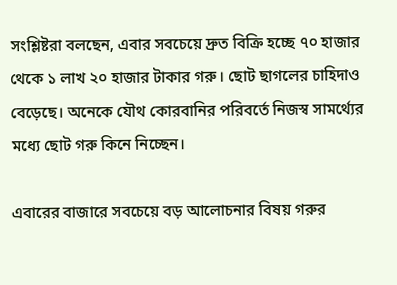সংশ্লিষ্টরা বলছেন, এবার সবচেয়ে দ্রুত বিক্রি হচ্ছে ৭০ হাজার থেকে ১ লাখ ২০ হাজার টাকার গরু। ছোট ছাগলের চাহিদাও বেড়েছে। অনেকে যৌথ কোরবানির পরিবর্তে নিজস্ব সামর্থ্যের মধ্যে ছোট গরু কিনে নিচ্ছেন।

এবারের বাজারে সবচেয়ে বড় আলোচনার বিষয় গরুর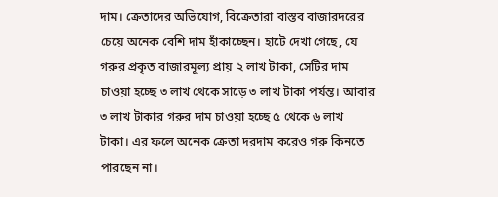দাম। ক্রেতাদের অভিযোগ, বিক্রেতারা বাস্তব বাজারদরের চেয়ে অনেক বেশি দাম হাঁকাচ্ছেন। হাটে দেখা গেছে, যে গরুর প্রকৃত বাজারমূল্য প্রায় ২ লাখ টাকা, সেটির দাম চাওয়া হচ্ছে ৩ লাখ থেকে সাড়ে ৩ লাখ টাকা পর্যন্ত। আবার ৩ লাখ টাকার গরুর দাম চাওয়া হচ্ছে ৫ থেকে ৬ লাখ টাকা। এর ফলে অনেক ক্রেতা দরদাম করেও গরু কিনতে পারছেন না।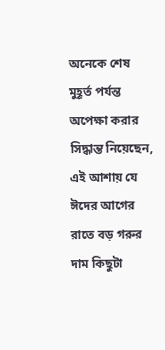অনেকে শেষ মুহূর্ত পর্যন্ত অপেক্ষা করার সিদ্ধান্ত নিয়েছেন, এই আশায় যে ঈদের আগের রাতে বড় গরুর দাম কিছুটা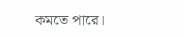কমতে পারে।